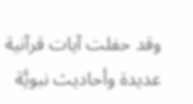وقد حفلت آيات قرآنية عديدة وأحاديث نبويَّة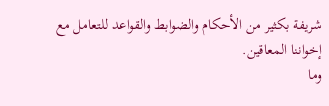شريفة بكثير من الأحكام والضوابط والقواعد للتعامل مع إخواننا المعاقين.
وما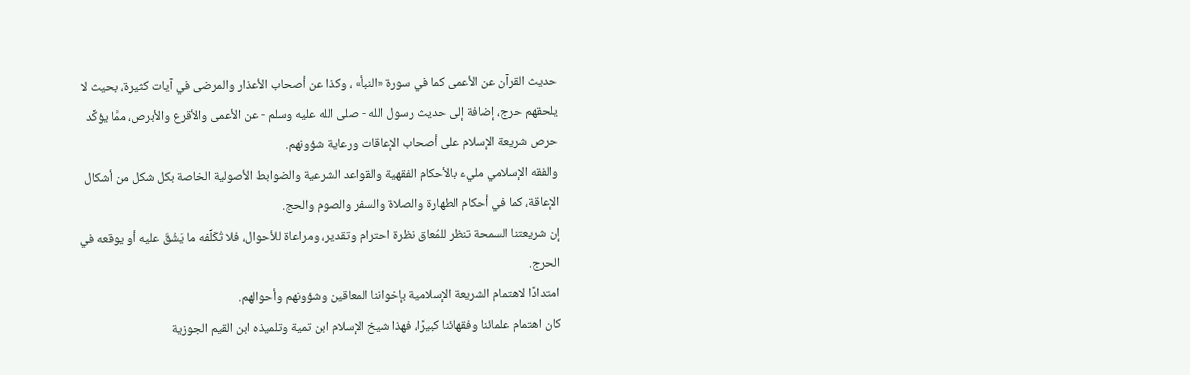حديث القرآن عن الأعمى كما في سورة «النبأ» ، وكذا عن أصحاب الأعذار والمرضى في آيات كثيرة، بحيث لا يلحقهم حرج، إضافة إلى حديث رسول الله - صلى الله عليه وسلم - عن الأعمى والأقرع والأبرص، ممَّا يؤكِّد حرص شريعة الإسلام على أصحاب الإعاقات ورعاية شؤونهم.
والفقه الإسلامي مليء بالأحكام الفقهية والقواعد الشرعية والضوابط الأصولية الخاصة بكل شكل من أشكال الإعاقة، كما في أحكام الطهارة والصلاة والسفر والصوم والحج.
إن شريعتنا السمحة تنظر للمُعاق نظرة احترام وتقدير، ومراعاة للأحوال، فلا تُكَلِّفه ما يَشُقّ عليه أو يوقعه في الحرج.
امتدادًا لاهتمام الشريعة الإسلامية بإخواننا المعاقين وشؤونهم وأحوالهم.
كان اهتمام علمائنا وفقهائنا كبيرًا، فهذا شيخ الإسلام ابن تمية وتلميذه ابن القيم الجوزية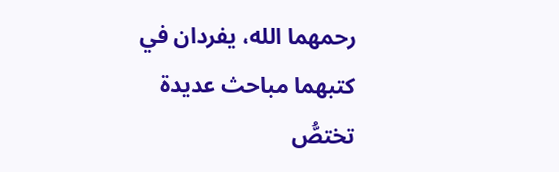رحمهما الله، يفردان في كتبهما مباحث عديدة تختصُّ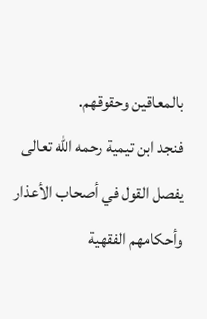بالمعاقين وحقوقهم.
فنجد ابن تيمية رحمه الله تعالى يفصل القول في أصحاب الأعذار وأحكامهم الفقهية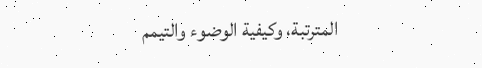المترتبة، وكيفية الوضوء والتيمم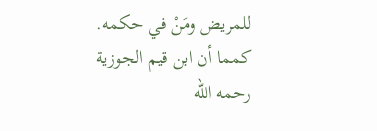للمريض ومَنْ في حكمه.
كمما أن ابن قيم الجوزية رحمه الله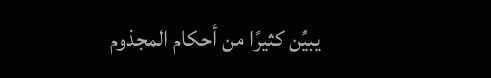يبيِّن كثيرًا من أحكام المجذوم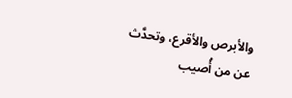والأبرص والأقرع، وتحدَّث عن من أُصيب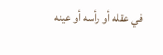في عقله أو رأسه أو عينه